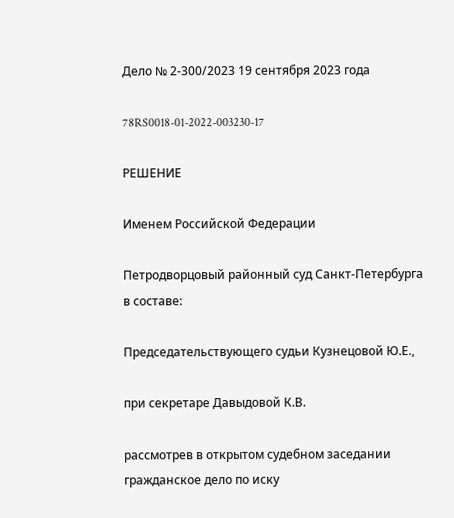Дело № 2-300/2023 19 сентября 2023 года

78RS0018-01-2022-003230-17

РЕШЕНИЕ

Именем Российской Федерации

Петродворцовый районный суд Санкт-Петербурга в составе:

Председательствующего судьи Кузнецовой Ю.Е.,

при секретаре Давыдовой К.В.

рассмотрев в открытом судебном заседании гражданское дело по иску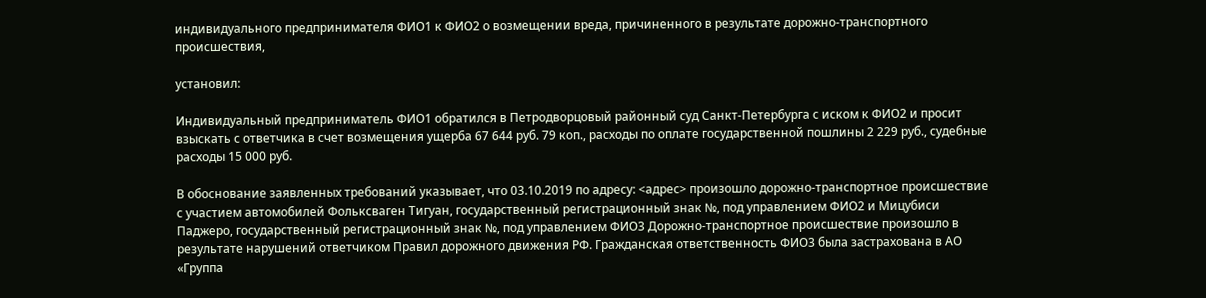индивидуального предпринимателя ФИО1 к ФИО2 о возмещении вреда, причиненного в результате дорожно-транспортного происшествия,

установил:

Индивидуальный предприниматель ФИО1 обратился в Петродворцовый районный суд Санкт-Петербурга с иском к ФИО2 и просит взыскать с ответчика в счет возмещения ущерба 67 644 руб. 79 коп., расходы по оплате государственной пошлины 2 229 руб., судебные расходы 15 000 руб.

В обоснование заявленных требований указывает, что 03.10.2019 по адресу: <адрес> произошло дорожно-транспортное происшествие с участием автомобилей Фольксваген Тигуан, государственный регистрационный знак №, под управлением ФИО2 и Мицубиси Паджеро, государственный регистрационный знак №, под управлением ФИО3 Дорожно-транспортное происшествие произошло в результате нарушений ответчиком Правил дорожного движения РФ. Гражданская ответственность ФИО3 была застрахована в АО «Группа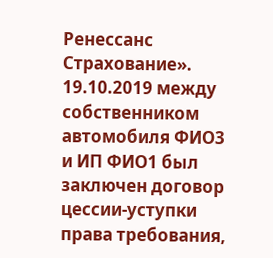Ренессанс Страхование». 19.10.2019 между собственником автомобиля ФИО3 и ИП ФИО1 был заключен договор цессии-уступки права требования,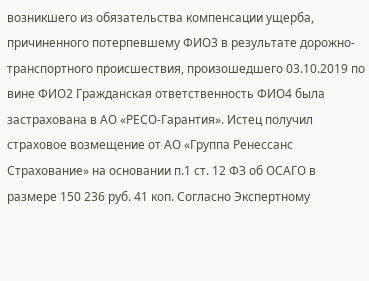возникшего из обязательства компенсации ущерба, причиненного потерпевшему ФИО3 в результате дорожно-транспортного происшествия, произошедшего 03.10.2019 по вине ФИО2 Гражданская ответственность ФИО4 была застрахована в АО «РЕСО-Гарантия». Истец получил страховое возмещение от АО «Группа Ренессанс Страхование» на основании п.1 ст. 12 ФЗ об ОСАГО в размере 150 236 руб. 41 коп. Согласно Экспертному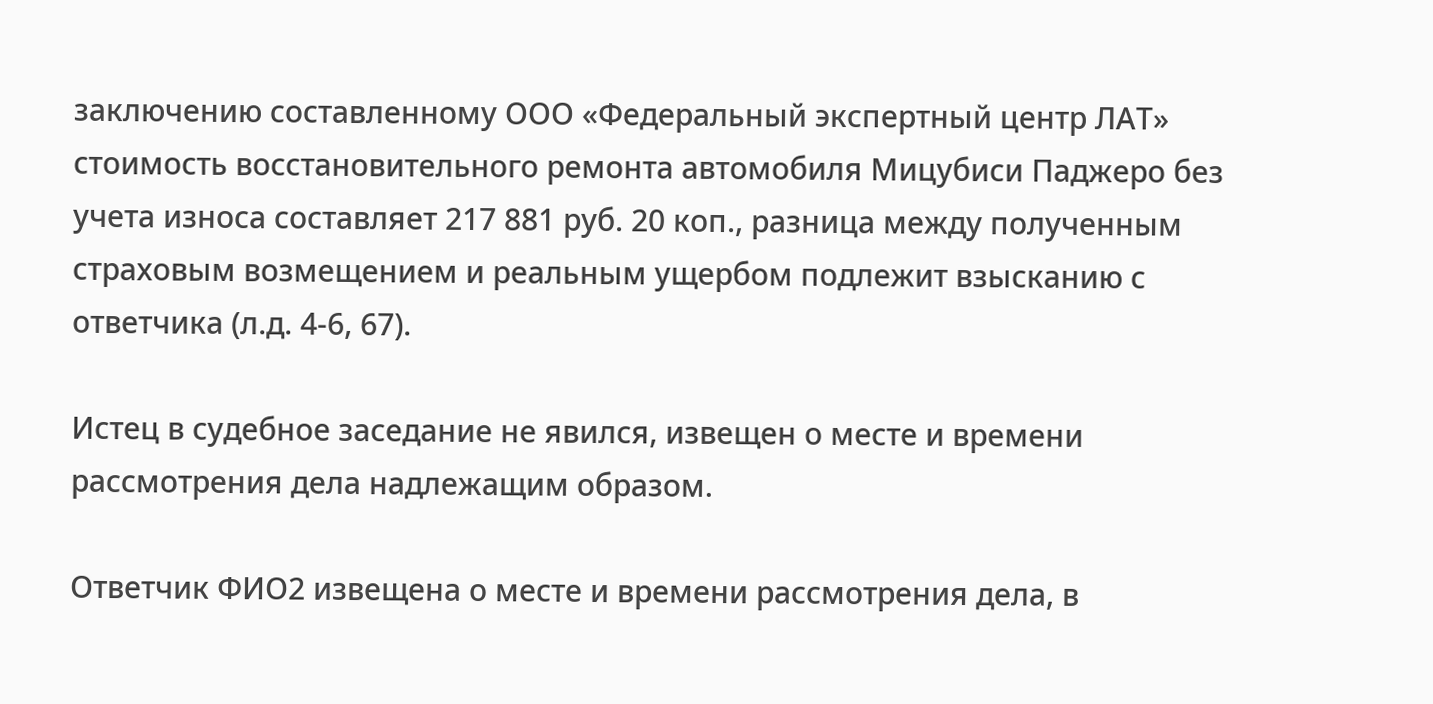заключению составленному ООО «Федеральный экспертный центр ЛАТ» стоимость восстановительного ремонта автомобиля Мицубиси Паджеро без учета износа составляет 217 881 руб. 20 коп., разница между полученным страховым возмещением и реальным ущербом подлежит взысканию с ответчика (л.д. 4-6, 67).

Истец в судебное заседание не явился, извещен о месте и времени рассмотрения дела надлежащим образом.

Ответчик ФИО2 извещена о месте и времени рассмотрения дела, в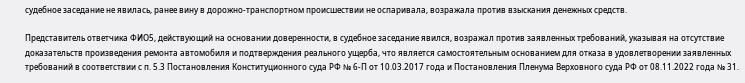судебное заседание не явилась, ранее вину в дорожно-транспортном происшествии не оспаривала, возражала против взыскания денежных средств.

Представитель ответчика ФИО5, действующий на основании доверенности, в судебное заседание явился, возражал против заявленных требований, указывая на отсутствие доказательств произведения ремонта автомобиля и подтверждения реального ущерба, что является самостоятельным основанием для отказа в удовлетворении заявленных требований в соответствии с п. 5.3 Постановления Конституционного суда РФ № 6-П от 10.03.2017 года и Постановления Пленума Верховного суда РФ от 08.11.2022 года № 31.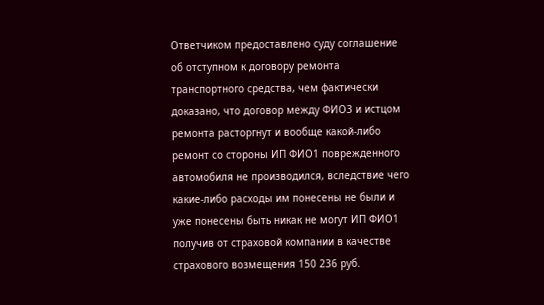Ответчиком предоставлено суду соглашение об отступном к договору ремонта транспортного средства, чем фактически доказано, что договор между ФИО3 и истцом ремонта расторгнут и вообще какой-либо ремонт со стороны ИП ФИО1 поврежденного автомобиля не производился, вследствие чего какие-либо расходы им понесены не были и уже понесены быть никак не могут ИП ФИО1 получив от страховой компании в качестве страхового возмещения 150 236 руб.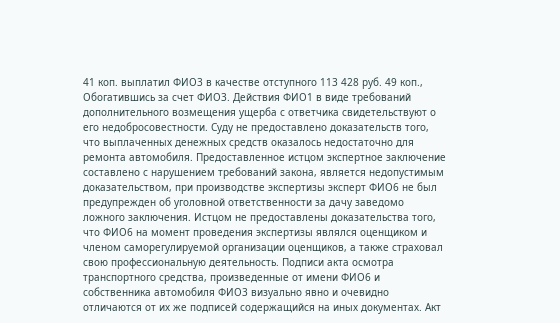41 коп. выплатил ФИО3 в качестве отступного 113 428 руб. 49 коп., Обогатившись за счет ФИО3. Действия ФИО1 в виде требований дополнительного возмещения ущерба с ответчика свидетельствуют о его недобросовестности. Суду не предоставлено доказательств того, что выплаченных денежных средств оказалось недостаточно для ремонта автомобиля. Предоставленное истцом экспертное заключение составлено с нарушением требований закона, является недопустимым доказательством, при производстве экспертизы эксперт ФИО6 не был предупрежден об уголовной ответственности за дачу заведомо ложного заключения. Истцом не предоставлены доказательства того, что ФИО6 на момент проведения экспертизы являлся оценщиком и членом саморегулируемой организации оценщиков, а также страховал свою профессиональную деятельность. Подписи акта осмотра транспортного средства, произведенные от имени ФИО6 и собственника автомобиля ФИО3 визуально явно и очевидно отличаются от их же подписей содержащийся на иных документах. Акт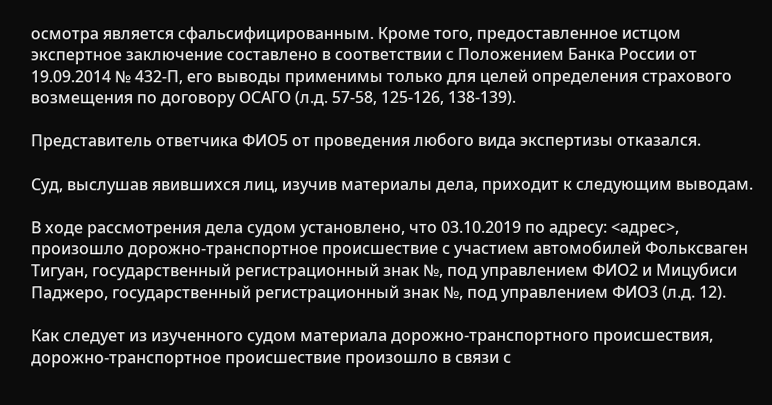осмотра является сфальсифицированным. Кроме того, предоставленное истцом экспертное заключение составлено в соответствии с Положением Банка России от 19.09.2014 № 432-П, его выводы применимы только для целей определения страхового возмещения по договору ОСАГО (л.д. 57-58, 125-126, 138-139).

Представитель ответчика ФИО5 от проведения любого вида экспертизы отказался.

Суд, выслушав явившихся лиц, изучив материалы дела, приходит к следующим выводам.

В ходе рассмотрения дела судом установлено, что 03.10.2019 по адресу: <адрес>, произошло дорожно-транспортное происшествие с участием автомобилей Фольксваген Тигуан, государственный регистрационный знак №, под управлением ФИО2 и Мицубиси Паджеро, государственный регистрационный знак №, под управлением ФИО3 (л.д. 12).

Как следует из изученного судом материала дорожно-транспортного происшествия, дорожно-транспортное происшествие произошло в связи с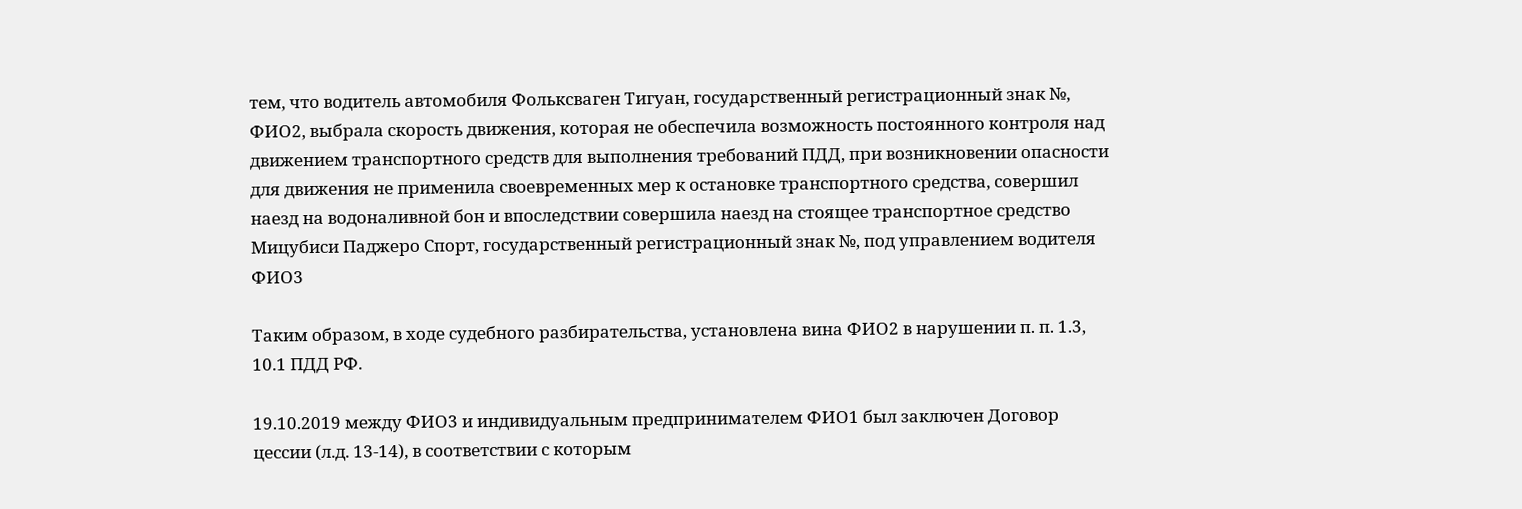тем, что водитель автомобиля Фольксваген Тигуан, государственный регистрационный знак №, ФИО2, выбрала скорость движения, которая не обеспечила возможность постоянного контроля над движением транспортного средств для выполнения требований ПДД, при возникновении опасности для движения не применила своевременных мер к остановке транспортного средства, совершил наезд на водоналивной бон и впоследствии совершила наезд на стоящее транспортное средство Мицубиси Паджеро Спорт, государственный регистрационный знак №, под управлением водителя ФИО3

Таким образом, в ходе судебного разбирательства, установлена вина ФИО2 в нарушении п. п. 1.3, 10.1 ПДД РФ.

19.10.2019 между ФИО3 и индивидуальным предпринимателем ФИО1 был заключен Договор цессии (л.д. 13-14), в соответствии с которым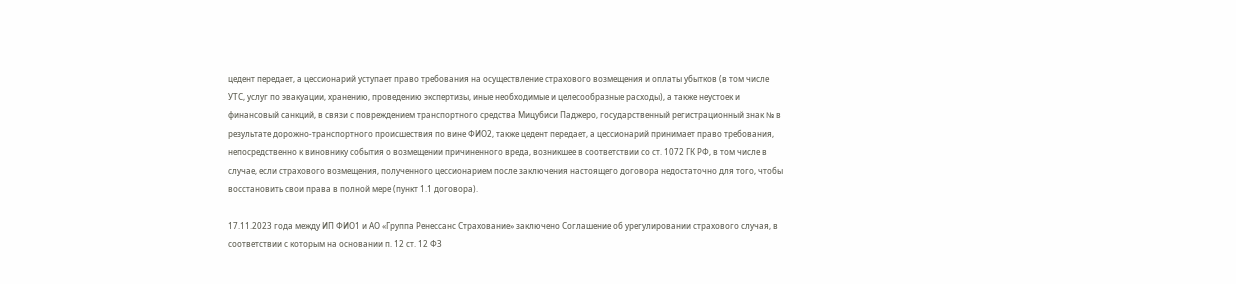цедент передает, а цессионарий уступает право требования на осуществление страхового возмещения и оплаты убытков (в том числе УТС, услуг по эвакуации, хранению, проведению экспертизы, иные необходимые и целесообразные расходы), а также неустоек и финансовый санкций, в связи с повреждением транспортного средства Мицубиси Паджеро, государственный регистрационный знак № в результате дорожно-транспортного происшествия по вине ФИО2, также цедент передает, а цессионарий принимает право требования, непосредственно к виновнику события о возмещении причиненного вреда, возникшее в соответствии со ст. 1072 ГК РФ, в том числе в случае, если страхового возмещения, полученного цессионарием после заключения настоящего договора недостаточно для того, чтобы восстановить свои права в полной мере (пункт 1.1 договора).

17.11.2023 года между ИП ФИО1 и АО «Группа Ренессанс Страхование» заключено Соглашение об урегулировании страхового случая, в соответствии с которым на основании п. 12 ст. 12 ФЗ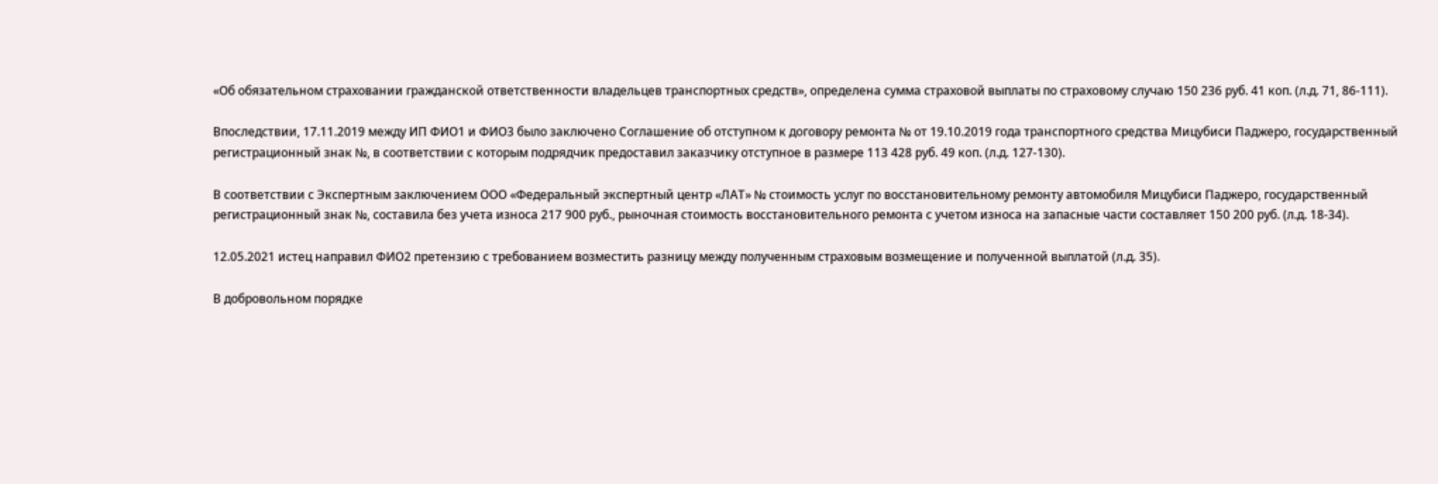«Об обязательном страховании гражданской ответственности владельцев транспортных средств», определена сумма страховой выплаты по страховому случаю 150 236 руб. 41 коп. (л.д. 71, 86-111).

Впоследствии, 17.11.2019 между ИП ФИО1 и ФИО3 было заключено Соглашение об отступном к договору ремонта № от 19.10.2019 года транспортного средства Мицубиси Паджеро, государственный регистрационный знак №, в соответствии с которым подрядчик предоставил заказчику отступное в размере 113 428 руб. 49 коп. (л.д. 127-130).

В соответствии с Экспертным заключением ООО «Федеральный экспертный центр «ЛАТ» № стоимость услуг по восстановительному ремонту автомобиля Мицубиси Паджеро, государственный регистрационный знак №, составила без учета износа 217 900 руб., рыночная стоимость восстановительного ремонта с учетом износа на запасные части составляет 150 200 руб. (л.д. 18-34).

12.05.2021 истец направил ФИО2 претензию с требованием возместить разницу между полученным страховым возмещение и полученной выплатой (л.д. 35).

В добровольном порядке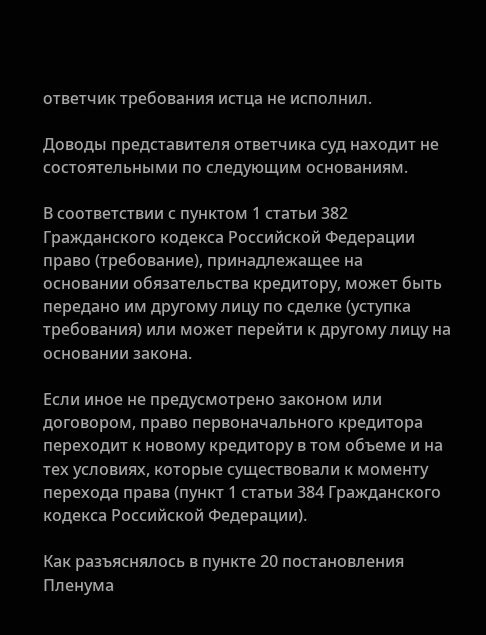ответчик требования истца не исполнил.

Доводы представителя ответчика суд находит не состоятельными по следующим основаниям.

В соответствии с пунктом 1 статьи 382 Гражданского кодекса Российской Федерации право (требование), принадлежащее на основании обязательства кредитору, может быть передано им другому лицу по сделке (уступка требования) или может перейти к другому лицу на основании закона.

Если иное не предусмотрено законом или договором, право первоначального кредитора переходит к новому кредитору в том объеме и на тех условиях, которые существовали к моменту перехода права (пункт 1 статьи 384 Гражданского кодекса Российской Федерации).

Как разъяснялось в пункте 20 постановления Пленума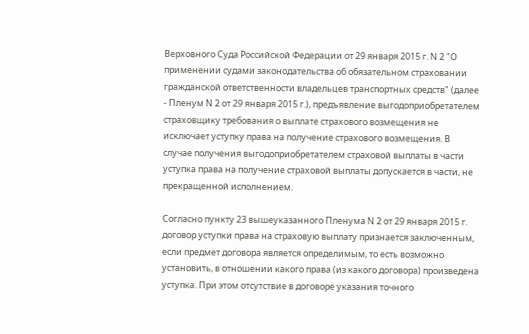Верховного Суда Российской Федерации от 29 января 2015 г. N 2 "О применении судами законодательства об обязательном страховании гражданской ответственности владельцев транспортных средств" (далее - Пленум N 2 от 29 января 2015 г.), предъявление выгодоприобретателем страховщику требования о выплате страхового возмещения не исключает уступку права на получение страхового возмещения. В случае получения выгодоприобретателем страховой выплаты в части уступка права на получение страховой выплаты допускается в части, не прекращенной исполнением.

Согласно пункту 23 вышеуказанного Пленума N 2 от 29 января 2015 г. договор уступки права на страховую выплату признается заключенным, если предмет договора является определимым, то есть возможно установить, в отношении какого права (из какого договора) произведена уступка. При этом отсутствие в договоре указания точного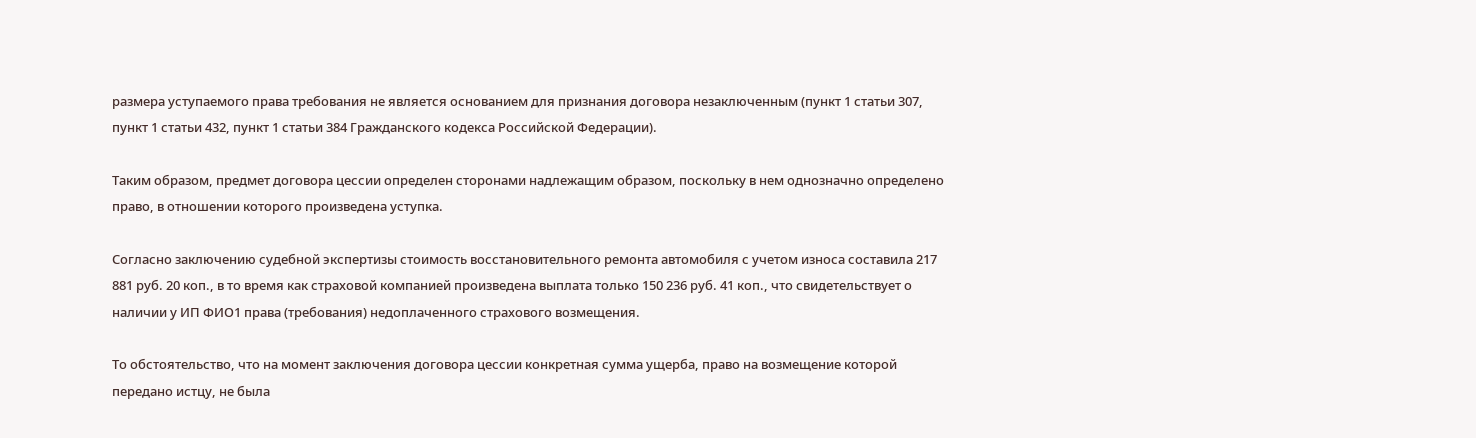размера уступаемого права требования не является основанием для признания договора незаключенным (пункт 1 статьи 307, пункт 1 статьи 432, пункт 1 статьи 384 Гражданского кодекса Российской Федерации).

Таким образом, предмет договора цессии определен сторонами надлежащим образом, поскольку в нем однозначно определено право, в отношении которого произведена уступка.

Согласно заключению судебной экспертизы стоимость восстановительного ремонта автомобиля с учетом износа составила 217 881 руб. 20 коп., в то время как страховой компанией произведена выплата только 150 236 руб. 41 коп., что свидетельствует о наличии у ИП ФИО1 права (требования) недоплаченного страхового возмещения.

То обстоятельство, что на момент заключения договора цессии конкретная сумма ущерба, право на возмещение которой передано истцу, не была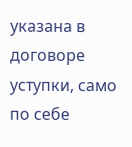указана в договоре уступки, само по себе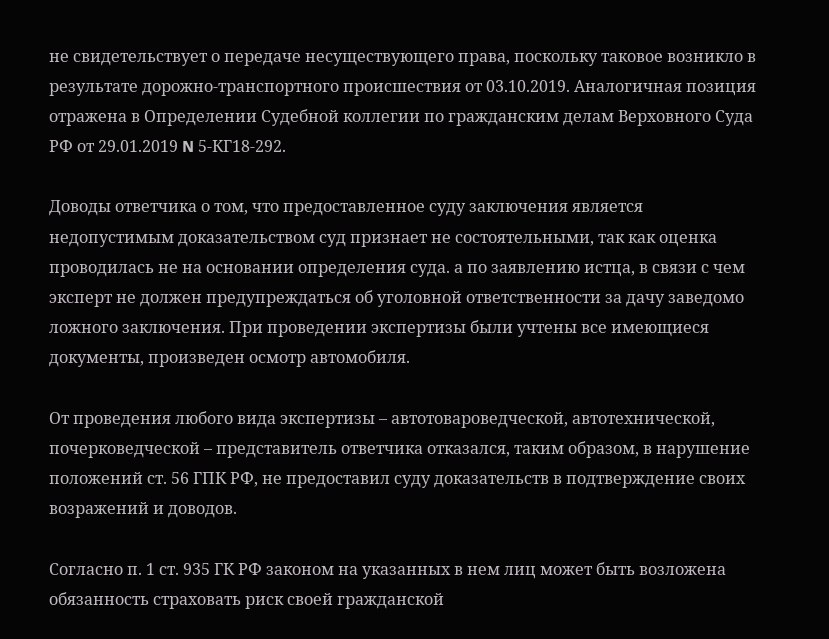не свидетельствует о передаче несуществующего права, поскольку таковое возникло в результате дорожно-транспортного происшествия от 03.10.2019. Аналогичная позиция отражена в Определении Судебной коллегии по гражданским делам Верховного Суда РФ от 29.01.2019 N 5-КГ18-292.

Доводы ответчика о том, что предоставленное суду заключения является недопустимым доказательством суд признает не состоятельными, так как оценка проводилась не на основании определения суда. а по заявлению истца, в связи с чем эксперт не должен предупреждаться об уголовной ответственности за дачу заведомо ложного заключения. При проведении экспертизы были учтены все имеющиеся документы, произведен осмотр автомобиля.

От проведения любого вида экспертизы – автотовароведческой, автотехнической, почерковедческой – представитель ответчика отказался, таким образом, в нарушение положений ст. 56 ГПК РФ, не предоставил суду доказательств в подтверждение своих возражений и доводов.

Согласно п. 1 ст. 935 ГК РФ законом на указанных в нем лиц может быть возложена обязанность страховать риск своей гражданской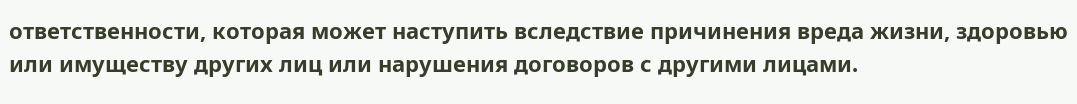ответственности, которая может наступить вследствие причинения вреда жизни, здоровью или имуществу других лиц или нарушения договоров с другими лицами.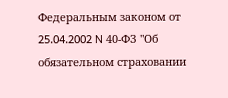Федеральным законом от 25.04.2002 N 40-ФЗ "Об обязательном страховании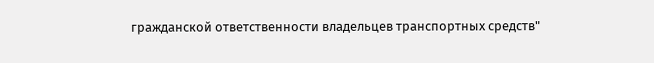гражданской ответственности владельцев транспортных средств"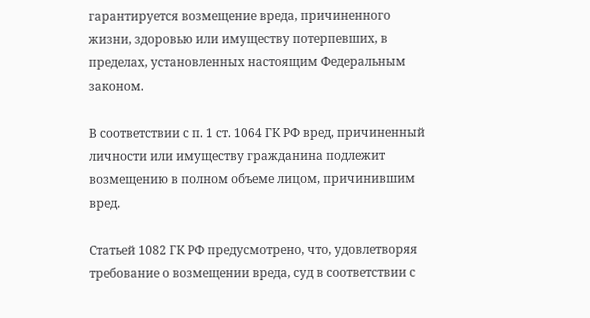гарантируется возмещение вреда, причиненного жизни, здоровью или имуществу потерпевших, в пределах, установленных настоящим Федеральным законом.

В соответствии с п. 1 ст. 1064 ГК РФ вред, причиненный личности или имуществу гражданина подлежит возмещению в полном объеме лицом, причинившим вред.

Статьей 1082 ГК РФ предусмотрено, что, удовлетворяя требование о возмещении вреда, суд в соответствии с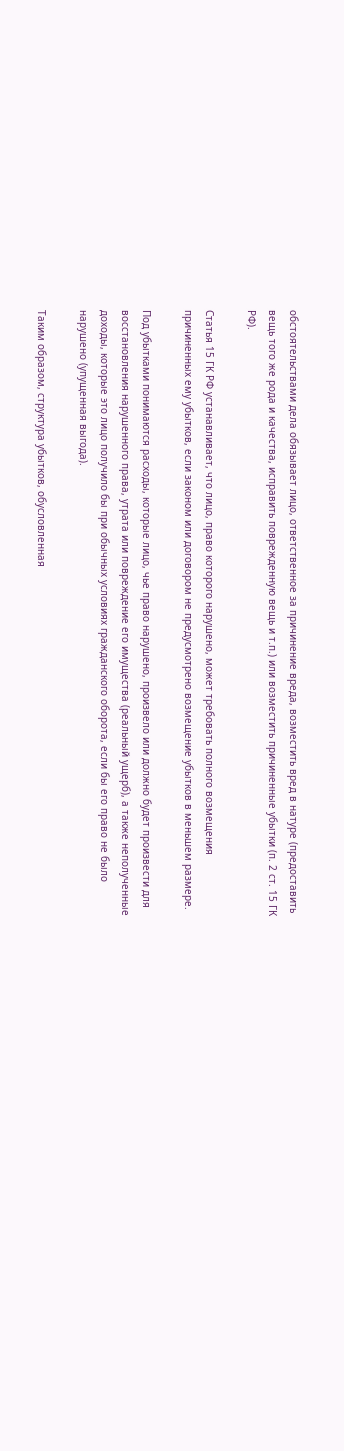обстоятельствами дела обязывает лицо, ответственное за причинение вреда, возместить вред в натуре (предоставить вещь того же рода и качества, исправить поврежденную вещь и т.п.) или возместить причиненные убытки (п. 2 ст. 15 ГК РФ).

Статья 15 ГК РФ устанавливает, что лицо, право которого нарушено, может требовать полного возмещения причиненных ему убытков, если законом или договором не предусмотрено возмещение убытков в меньшем размере.

Под убытками понимаются расходы, которые лицо, чье право нарушено, произвело или должно будет произвести для восстановления нарушенного права, утрата или повреждение его имущества (реальный ущерб), а также неполученные доходы, которые это лицо получило бы при обычных условиях гражданского оборота, если бы его право не было нарушено (упущенная выгода).

Таким образом, структура убытков, обусловленная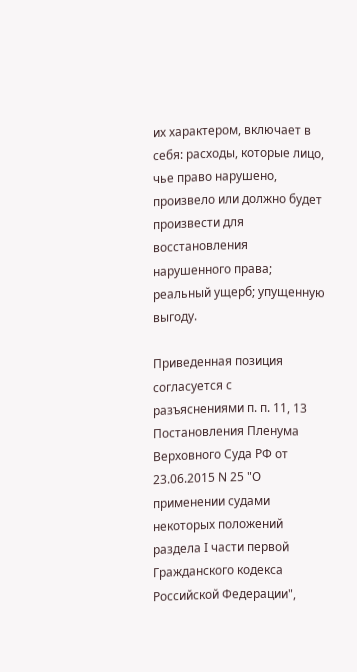их характером, включает в себя: расходы, которые лицо, чье право нарушено, произвело или должно будет произвести для восстановления нарушенного права; реальный ущерб; упущенную выгоду.

Приведенная позиция согласуется с разъяснениями п. п. 11, 13 Постановления Пленума Верховного Суда РФ от 23.06.2015 N 25 "О применении судами некоторых положений раздела I части первой Гражданского кодекса Российской Федерации",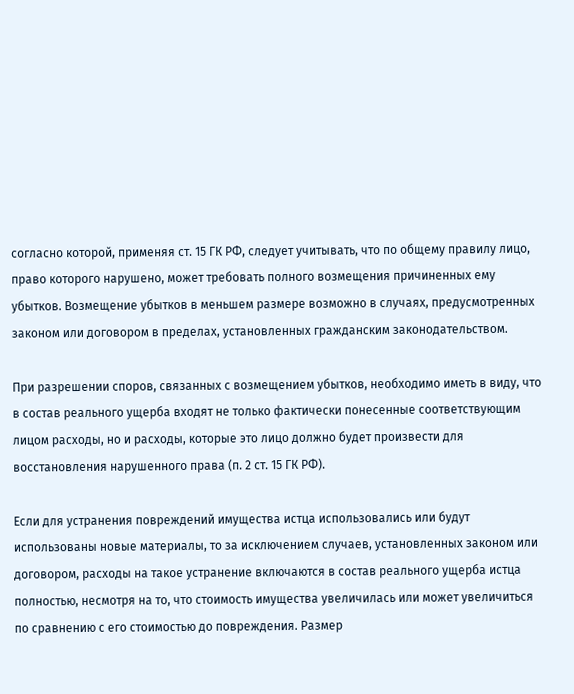согласно которой, применяя ст. 15 ГК РФ, следует учитывать, что по общему правилу лицо, право которого нарушено, может требовать полного возмещения причиненных ему убытков. Возмещение убытков в меньшем размере возможно в случаях, предусмотренных законом или договором в пределах, установленных гражданским законодательством.

При разрешении споров, связанных с возмещением убытков, необходимо иметь в виду, что в состав реального ущерба входят не только фактически понесенные соответствующим лицом расходы, но и расходы, которые это лицо должно будет произвести для восстановления нарушенного права (п. 2 ст. 15 ГК РФ).

Если для устранения повреждений имущества истца использовались или будут использованы новые материалы, то за исключением случаев, установленных законом или договором, расходы на такое устранение включаются в состав реального ущерба истца полностью, несмотря на то, что стоимость имущества увеличилась или может увеличиться по сравнению с его стоимостью до повреждения. Размер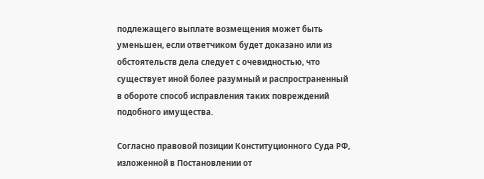подлежащего выплате возмещения может быть уменьшен, если ответчиком будет доказано или из обстоятельств дела следует с очевидностью, что существует иной более разумный и распространенный в обороте способ исправления таких повреждений подобного имущества.

Согласно правовой позиции Конституционного Суда РФ, изложенной в Постановлении от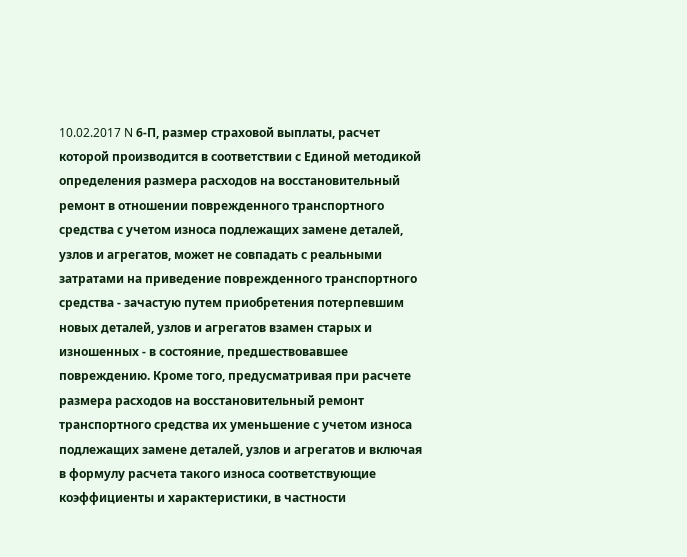10.02.2017 N 6-П, размер страховой выплаты, расчет которой производится в соответствии с Единой методикой определения размера расходов на восстановительный ремонт в отношении поврежденного транспортного средства с учетом износа подлежащих замене деталей, узлов и агрегатов, может не совпадать с реальными затратами на приведение поврежденного транспортного средства - зачастую путем приобретения потерпевшим новых деталей, узлов и агрегатов взамен старых и изношенных - в состояние, предшествовавшее повреждению. Кроме того, предусматривая при расчете размера расходов на восстановительный ремонт транспортного средства их уменьшение с учетом износа подлежащих замене деталей, узлов и агрегатов и включая в формулу расчета такого износа соответствующие коэффициенты и характеристики, в частности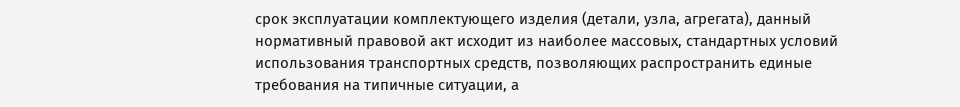срок эксплуатации комплектующего изделия (детали, узла, агрегата), данный нормативный правовой акт исходит из наиболее массовых, стандартных условий использования транспортных средств, позволяющих распространить единые требования на типичные ситуации, а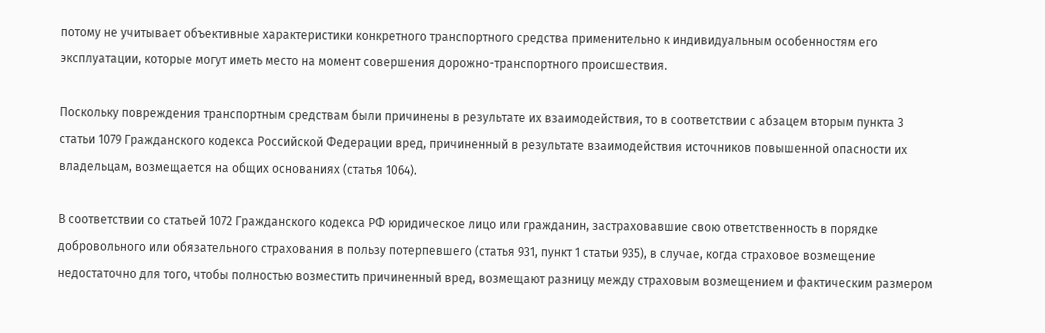потому не учитывает объективные характеристики конкретного транспортного средства применительно к индивидуальным особенностям его эксплуатации, которые могут иметь место на момент совершения дорожно-транспортного происшествия.

Поскольку повреждения транспортным средствам были причинены в результате их взаимодействия, то в соответствии с абзацем вторым пункта 3 статьи 1079 Гражданского кодекса Российской Федерации вред, причиненный в результате взаимодействия источников повышенной опасности их владельцам, возмещается на общих основаниях (статья 1064).

В соответствии со статьей 1072 Гражданского кодекса РФ юридическое лицо или гражданин, застраховавшие свою ответственность в порядке добровольного или обязательного страхования в пользу потерпевшего (статья 931, пункт 1 статьи 935), в случае, когда страховое возмещение недостаточно для того, чтобы полностью возместить причиненный вред, возмещают разницу между страховым возмещением и фактическим размером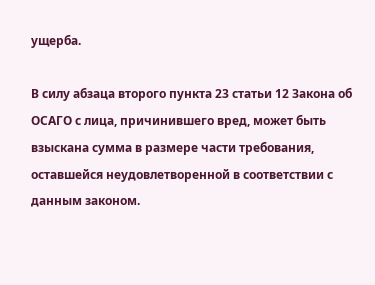ущерба.

В силу абзаца второго пункта 23 статьи 12 Закона об ОСАГО с лица, причинившего вред, может быть взыскана сумма в размере части требования, оставшейся неудовлетворенной в соответствии с данным законом.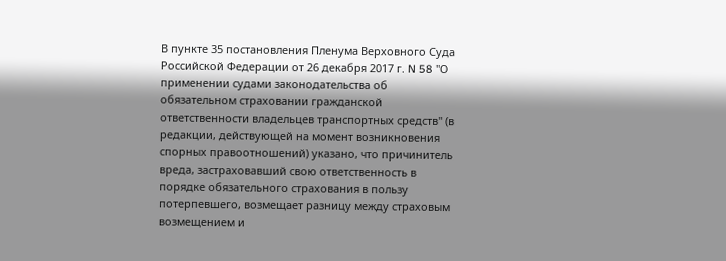В пункте 35 постановления Пленума Верховного Суда Российской Федерации от 26 декабря 2017 г. N 58 "О применении судами законодательства об обязательном страховании гражданской ответственности владельцев транспортных средств" (в редакции, действующей на момент возникновения спорных правоотношений) указано, что причинитель вреда, застраховавший свою ответственность в порядке обязательного страхования в пользу потерпевшего, возмещает разницу между страховым возмещением и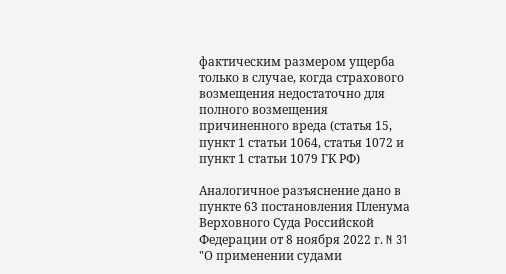фактическим размером ущерба только в случае, когда страхового возмещения недостаточно для полного возмещения причиненного вреда (статья 15, пункт 1 статьи 1064, статья 1072 и пункт 1 статьи 1079 ГК РФ)

Аналогичное разъяснение дано в пункте 63 постановления Пленума Верховного Суда Российской Федерации от 8 ноября 2022 г. N 31 "О применении судами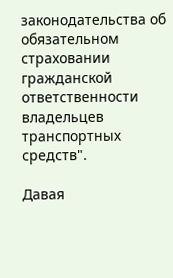законодательства об обязательном страховании гражданской ответственности владельцев транспортных средств".

Давая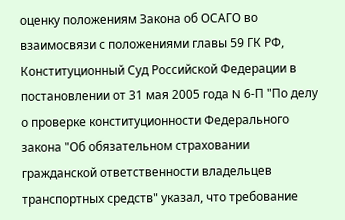оценку положениям Закона об ОСАГО во взаимосвязи с положениями главы 59 ГК РФ, Конституционный Суд Российской Федерации в постановлении от 31 мая 2005 года N 6-П "По делу о проверке конституционности Федерального закона "Об обязательном страховании гражданской ответственности владельцев транспортных средств" указал, что требование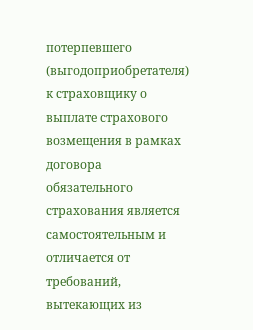потерпевшего (выгодоприобретателя) к страховщику о выплате страхового возмещения в рамках договора обязательного страхования является самостоятельным и отличается от требований, вытекающих из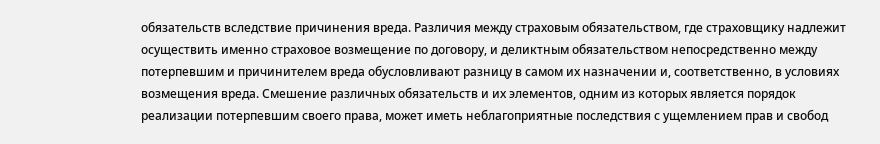обязательств вследствие причинения вреда. Различия между страховым обязательством, где страховщику надлежит осуществить именно страховое возмещение по договору, и деликтным обязательством непосредственно между потерпевшим и причинителем вреда обусловливают разницу в самом их назначении и, соответственно, в условиях возмещения вреда. Смешение различных обязательств и их элементов, одним из которых является порядок реализации потерпевшим своего права, может иметь неблагоприятные последствия с ущемлением прав и свобод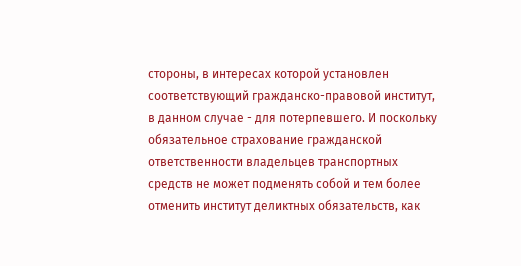стороны, в интересах которой установлен соответствующий гражданско-правовой институт, в данном случае - для потерпевшего. И поскольку обязательное страхование гражданской ответственности владельцев транспортных средств не может подменять собой и тем более отменить институт деликтных обязательств, как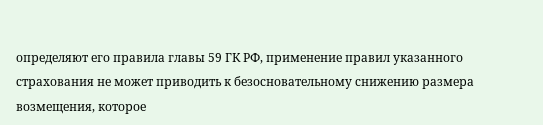определяют его правила главы 59 ГК РФ, применение правил указанного страхования не может приводить к безосновательному снижению размера возмещения, которое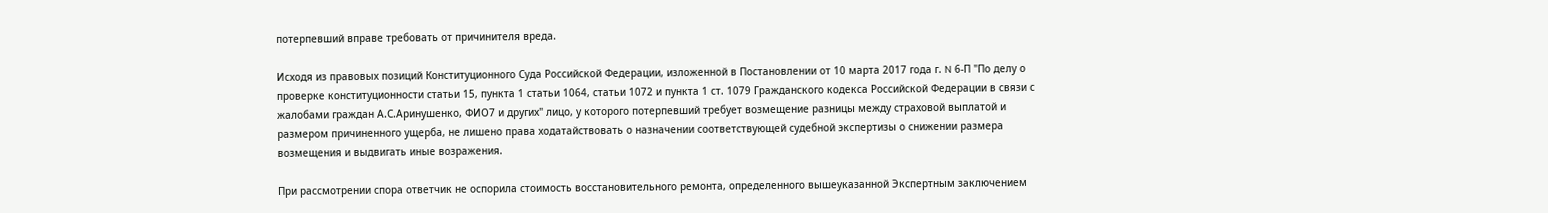потерпевший вправе требовать от причинителя вреда.

Исходя из правовых позиций Конституционного Суда Российской Федерации, изложенной в Постановлении от 10 марта 2017 года г. N 6-П "По делу о проверке конституционности статьи 15, пункта 1 статьи 1064, статьи 1072 и пункта 1 ст. 1079 Гражданского кодекса Российской Федерации в связи с жалобами граждан А.С.Аринушенко, ФИО7 и других" лицо, у которого потерпевший требует возмещение разницы между страховой выплатой и размером причиненного ущерба, не лишено права ходатайствовать о назначении соответствующей судебной экспертизы о снижении размера возмещения и выдвигать иные возражения.

При рассмотрении спора ответчик не оспорила стоимость восстановительного ремонта, определенного вышеуказанной Экспертным заключением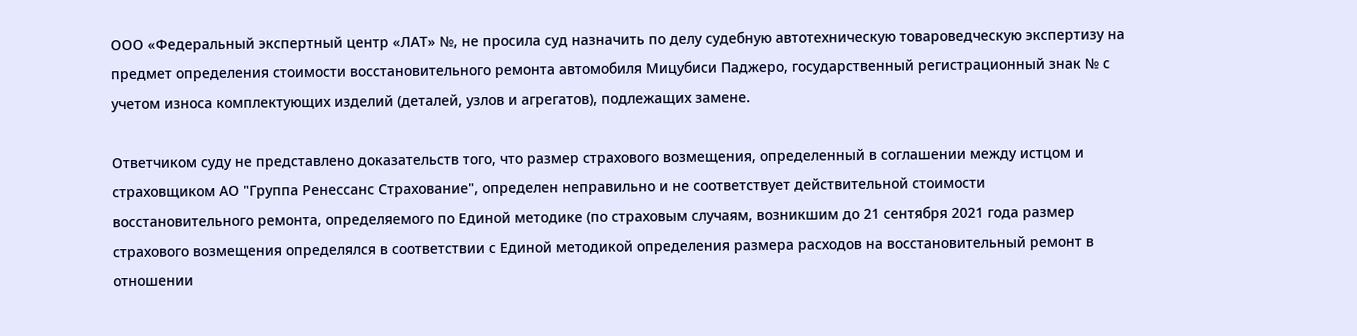ООО «Федеральный экспертный центр «ЛАТ» №, не просила суд назначить по делу судебную автотехническую товароведческую экспертизу на предмет определения стоимости восстановительного ремонта автомобиля Мицубиси Паджеро, государственный регистрационный знак № с учетом износа комплектующих изделий (деталей, узлов и агрегатов), подлежащих замене.

Ответчиком суду не представлено доказательств того, что размер страхового возмещения, определенный в соглашении между истцом и страховщиком АО "Группа Ренессанс Страхование", определен неправильно и не соответствует действительной стоимости восстановительного ремонта, определяемого по Единой методике (по страховым случаям, возникшим до 21 сентября 2021 года размер страхового возмещения определялся в соответствии с Единой методикой определения размера расходов на восстановительный ремонт в отношении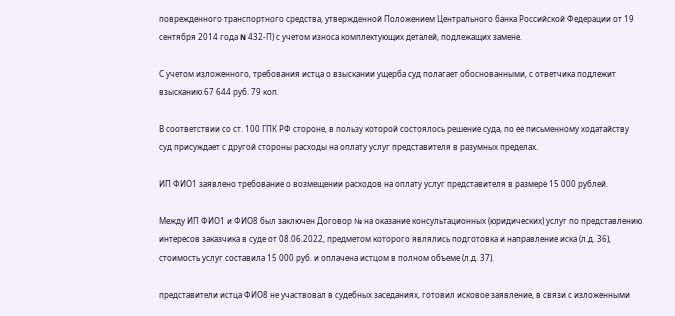поврежденного транспортного средства, утвержденной Положением Центрального банка Российской Федерации от 19 сентября 2014 года N 432-П) с учетом износа комплектующих деталей, подлежащих замене.

С учетом изложенного, требования истца о взыскании ущерба суд полагает обоснованными, с ответчика подлежит взысканию 67 644 руб. 79 коп.

В соответствии со ст. 100 ГПК РФ стороне, в пользу которой состоялось решение суда, по ее письменному ходатайству суд присуждает с другой стороны расходы на оплату услуг представителя в разумных пределах.

ИП ФИО1 заявлено требование о возмещении расходов на оплату услуг представителя в размере 15 000 рублей.

Между ИП ФИО1 и ФИО8 был заключен Договор № на оказание консультационных (юридических) услуг по представлению интересов заказчика в суде от 08.06.2022, предметом которого являлись подготовка и направление иска (л.д. 36), стоимость услуг составила 15 000 руб. и оплачена истцом в полном объеме (л.д. 37).

представители истца ФИО8 не участвовал в судебных заседаниях, готовил исковое заявление, в связи с изложенными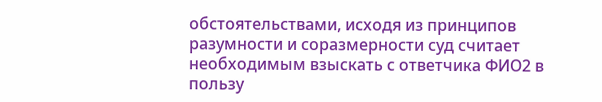обстоятельствами, исходя из принципов разумности и соразмерности суд считает необходимым взыскать с ответчика ФИО2 в пользу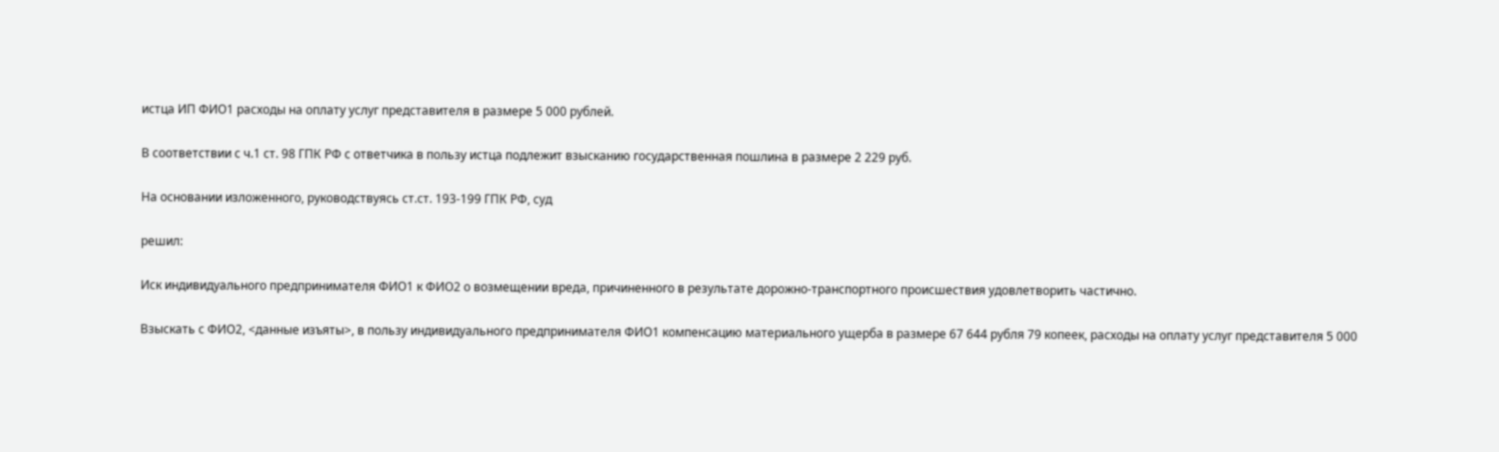истца ИП ФИО1 расходы на оплату услуг представителя в размере 5 000 рублей.

В соответствии с ч.1 ст. 98 ГПК РФ с ответчика в пользу истца подлежит взысканию государственная пошлина в размере 2 229 руб.

На основании изложенного, руководствуясь ст.ст. 193-199 ГПК РФ, суд

решил:

Иск индивидуального предпринимателя ФИО1 к ФИО2 о возмещении вреда, причиненного в результате дорожно-транспортного происшествия удовлетворить частично.

Взыскать с ФИО2, <данные изъяты>, в пользу индивидуального предпринимателя ФИО1 компенсацию материального ущерба в размере 67 644 рубля 79 копеек, расходы на оплату услуг представителя 5 000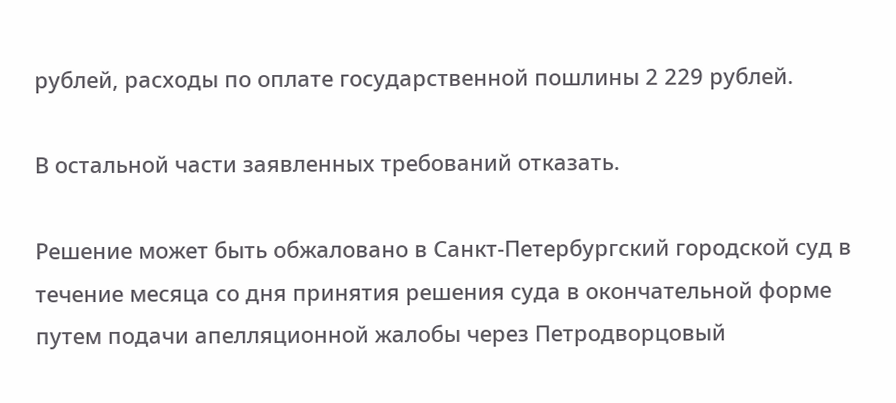рублей, расходы по оплате государственной пошлины 2 229 рублей.

В остальной части заявленных требований отказать.

Решение может быть обжаловано в Санкт-Петербургский городской суд в течение месяца со дня принятия решения суда в окончательной форме путем подачи апелляционной жалобы через Петродворцовый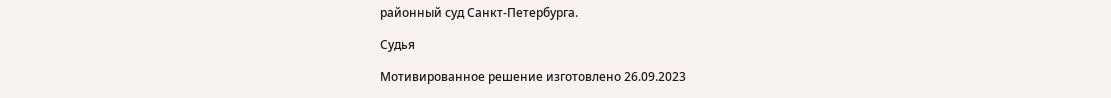районный суд Санкт-Петербурга.

Судья

Мотивированное решение изготовлено 26.09.2023